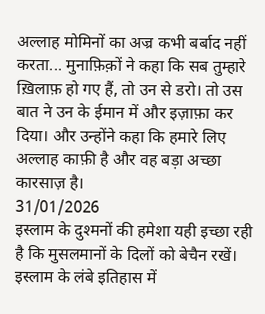अल्लाह मोमिनों का अज्र कभी बर्बाद नहीं करता... मुनाफ़िक़ों ने कहा कि सब तुम्हारे ख़िलाफ़ हो गए हैं, तो उन से डरो। तो उस बात ने उन के ईमान में और इज़ाफ़ा कर दिया। और उन्होंने कहा कि हमारे लिए अल्लाह काफ़ी है और वह बड़ा अच्छा कारसाज़ है।
31/01/2026
इस्लाम के दुश्मनों की हमेशा यही इच्छा रही है कि मुसलमानों के दिलों को बेचैन रखें। इस्लाम के लंबे इतिहास में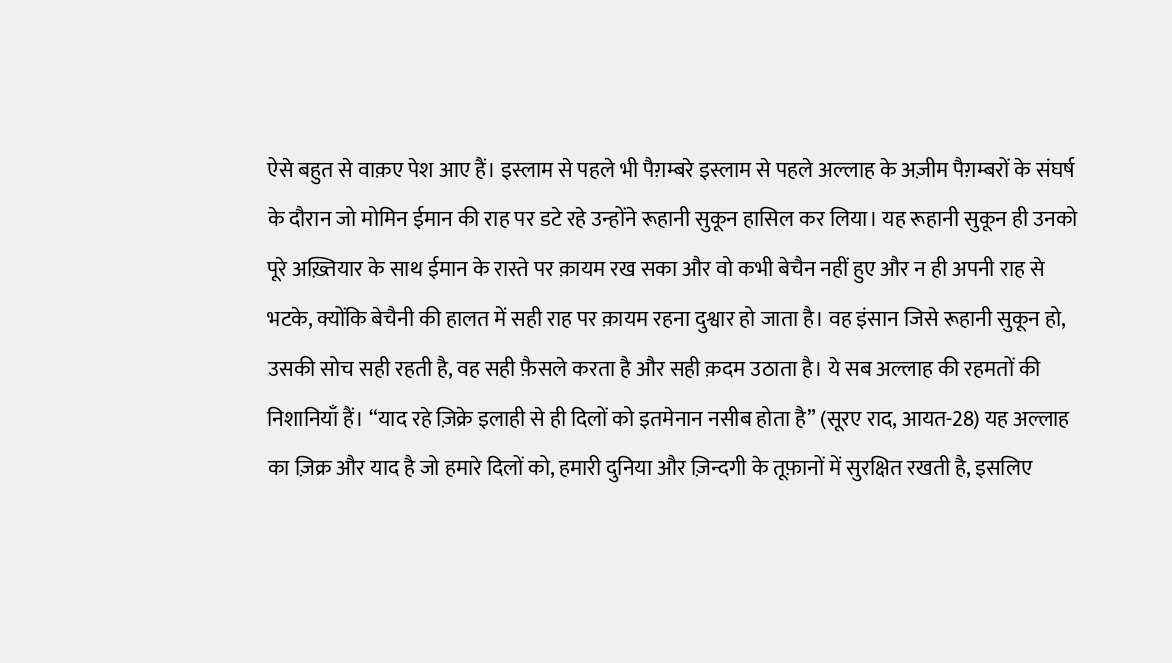ऐसे बहुत से वाक़ए पेश आए हैं। इस्लाम से पहले भी पैग़म्बरे इस्लाम से पहले अल्लाह के अज़ीम पैग़म्बरों के संघर्ष के दौरान जो मोमिन ईमान की राह पर डटे रहे उन्होंने रूहानी सुकून हासिल कर लिया। यह रूहानी सुकून ही उनको पूरे अख़्तियार के साथ ईमान के रास्ते पर क़ायम रख सका और वो कभी बेचैन नहीं हुए और न ही अपनी राह से भटके, क्योंकि बेचैनी की हालत में सही राह पर क़ायम रहना दुश्वार हो जाता है। वह इंसान जिसे रूहानी सुकून हो, उसकी सोच सही रहती है, वह सही फ़ैसले करता है और सही क़दम उठाता है। ये सब अल्लाह की रहमतों की निशानियाँ हैं। “याद रहे ज़िक्रे इलाही से ही दिलों को इतमेनान नसीब होता है” (सूरए राद, आयत-28) यह अल्लाह का ज़िक्र और याद है जो हमारे दिलों को, हमारी दुनिया और ज़िन्दगी के तूफ़ानों में सुरक्षित रखती है, इसलिए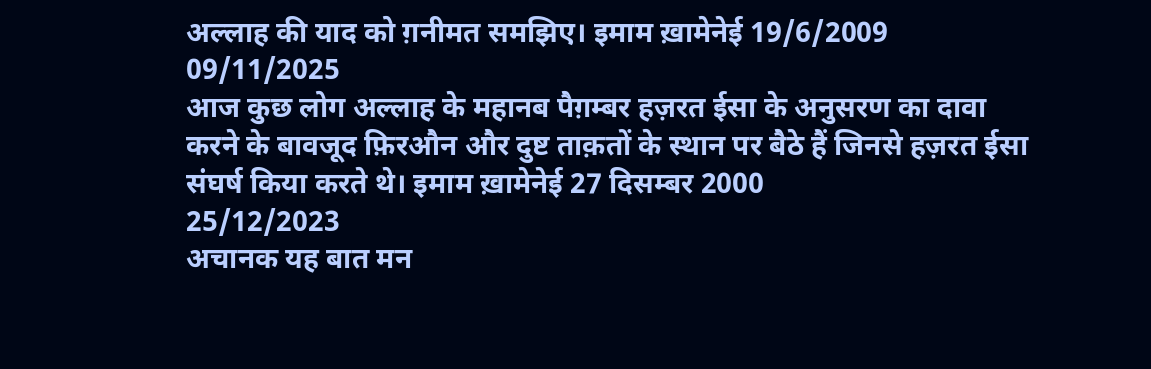अल्लाह की याद को ग़नीमत समझिए। इमाम ख़ामेनेई 19/6/2009
09/11/2025
आज कुछ लोग अल्लाह के महानब पैग़म्बर हज़रत ईसा के अनुसरण का दावा करने के बावजूद फ़िरऔन और दुष्ट ताक़तों के स्थान पर बैठे हैं जिनसे हज़रत ईसा संघर्ष किया करते थे। इमाम ख़ामेनेई 27 दिसम्बर 2000
25/12/2023
अचानक यह बात मन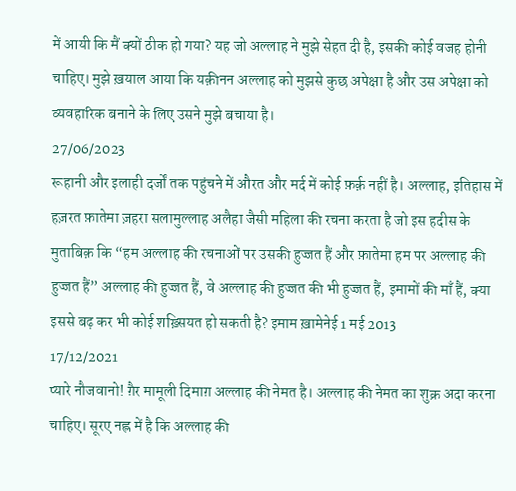में आयी कि मैं क्यों ठीक हो गया? यह जो अल्लाह ने मुझे सेहत दी है, इसकी कोई वजह होनी चाहिए। मुझे ख़याल आया कि यक़ीनन अल्लाह को मुझसे कुछ अपेक्षा है और उस अपेक्षा को व्यवहारिक बनाने के लिए उसने मुझे बचाया है।
27/06/2023
रूहानी और इलाही दर्जों तक पहुंचने में औरत और मर्द में कोई फ़र्क़ नहीं है। अल्लाह, इतिहास में हज़रत फ़ातेमा ज़हरा सलामुल्लाह अलैहा जैसी महिला की रचना करता है जो इस हदीस के मुताबिक़ कि “हम अल्लाह की रचनाओं पर उसकी हुज्जत हैं और फ़ातेमा हम पर अल्लाह की हुज्जत हैं” अल्लाह की हुज्जत हैं, वे अल्लाह की हुज्जत की भी हुज्जत हैं, इमामों की माँ हैं, क्या इससे बढ़ कर भी कोई शख़्सियत हो सकती है? इमाम ख़ामेनेई 1 मई 2013
17/12/2021
प्यारे नौजवानो! ग़ैर मामूली दिमाग़ अल्लाह की नेमत है। अल्लाह की नेमत का शुक्र अदा करना चाहिए। सूरए नह्ल में है कि अल्लाह की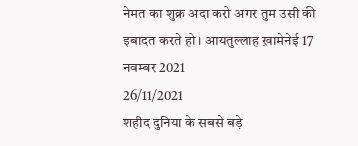नेमत का शुक्र अदा करो अगर तुम उसी की इबादत करते हो। आयतुल्लाह ख़ामेनेई 17 नवम्बर 2021
26/11/2021
शहीद दुनिया के सबसे बड़े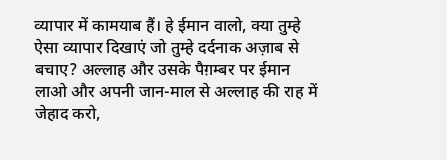व्यापार में कामयाब हैं। हे ईमान वालो, क्या तुम्हे ऐसा व्यापार दिखाएं जो तुम्हे दर्दनाक अज़ाब से बचाए? अल्लाह और उसके पैग़म्बर पर ईमान लाओ और अपनी जान-माल से अल्लाह की राह में जेहाद करो,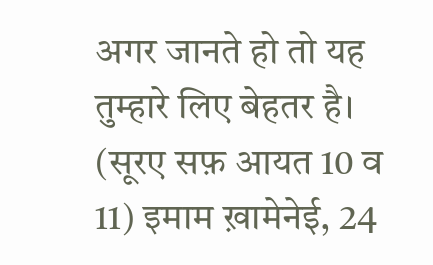अगर जानते हो तो यह तुम्हारे लिए बेहतर है। (सूरए सफ़ आयत 10 व 11) इमाम ख़ामेनेई, 24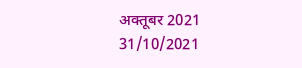अक्तूबर 2021
31/10/2021